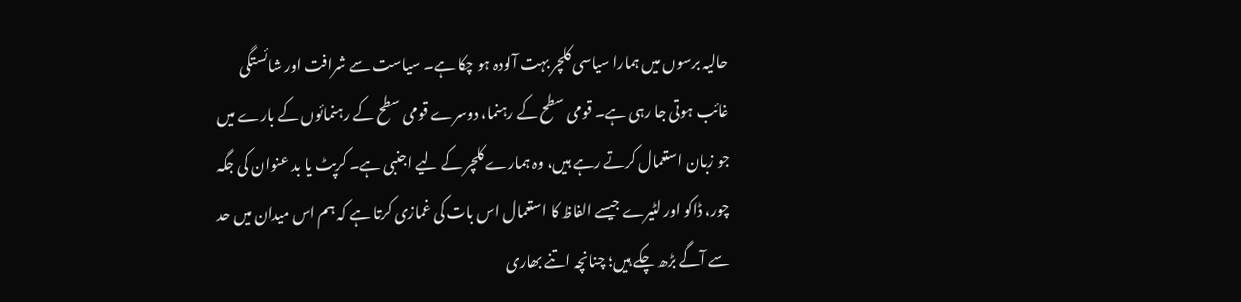حالیہ برسوں میں ہمارا سیاسی کلچر بہت آلودہ ہو چکا ہے۔ سیاست سے شرافت اور شائستگی غائب ہوتی جا رہی ہے۔ قومی سطح کے رہنما، دوسرے قومی سطح کے رہنمائوں کے بارے میں جو زبان استعمال کرتے رہے ہیں، وہ ہمارے کلچر کے لیے اجنبی ہے۔ کرپٹ یا بد عنوان کی جگہ چور، ڈاکو اور لٹیرے جیسے الفاظ کا استعمال اس بات کی غمازی کرتا ہے کہ ہم اس میدان میں حد سے آگے بڑھ چکے ہیں؛ چنانچہ اتنے بھاری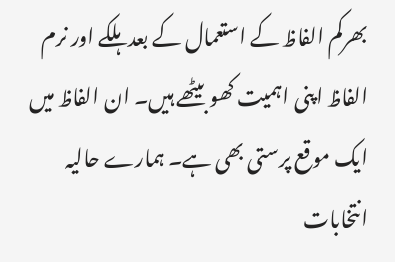بھرکم الفاظ کے استعمال کے بعد ہلکے اور نرم الفاظ اپنی اہمیت کھو بیٹھے ہیں۔ ان الفاظ میں ایک موقع پرستی بھی ہے۔ ہمارے حالیہ انتخابات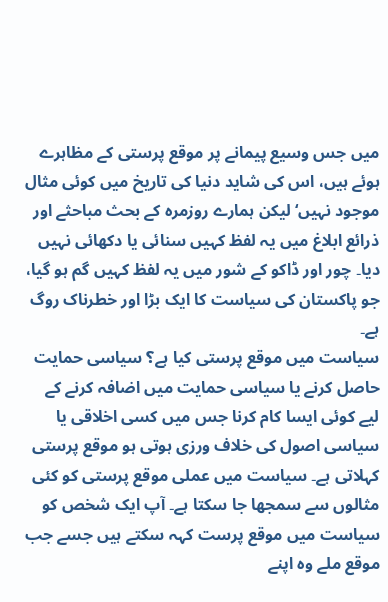میں جس وسیع پیمانے پر موقع پرستی کے مظاہرے ہوئے ہیں، اس کی شاید دنیا کی تاریخ میں کوئی مثال موجود نہیں‘ لیکن ہمارے روزمرہ کے بحث مباحثے اور ذرائع ابلاغ میں یہ لفظ کہیں سنائی یا دکھائی نہیں دیا۔ چور اور ڈاکو کے شور میں یہ لفظ کہیں گم ہو گیا، جو پاکستان کی سیاست کا ایک بڑا اور خطرناک روگ ہے۔
سیاست میں موقع پرستی کیا ہے؟ سیاسی حمایت حاصل کرنے یا سیاسی حمایت میں اضافہ کرنے کے لیے کوئی ایسا کام کرنا جس میں کسی اخلاقی یا سیاسی اصول کی خلاف ورزی ہوتی ہو موقع پرستی کہلاتی ہے۔ سیاست میں عملی موقع پرستی کو کئی مثالوں سے سمجھا جا سکتا ہے۔ آپ ایک شخص کو سیاست میں موقع پرست کہہ سکتے ہیں جسے جب موقع ملے وہ اپنے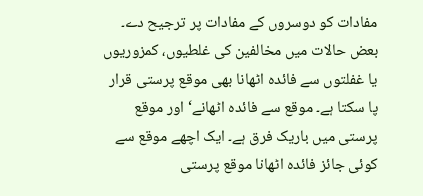مفادات کو دوسروں کے مفادات پر ترجیح دے۔ بعض حالات میں مخالفین کی غلطیوں، کمزوریوں یا غفلتوں سے فائدہ اٹھانا بھی موقع پرستی قرار پا سکتا ہے۔ موقع سے فائدہ اٹھانے‘ اور موقع پرستی میں باریک فرق ہے۔ ایک اچھے موقع سے کوئی جائز فائدہ اٹھانا موقع پرستی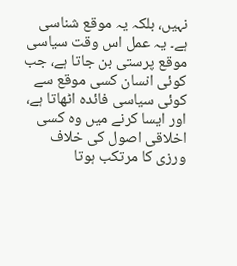نہیں، بلکہ یہ موقع شناسی ہے۔ یہ عمل اس وقت سیاسی موقع پرستی بن جاتا ہے، جب کوئی انسان کسی موقع سے کوئی سیاسی فائدہ اٹھاتا ہے، اور ایسا کرنے میں وہ کسی اخلاقی اصول کی خلاف ورزی کا مرتکب ہوتا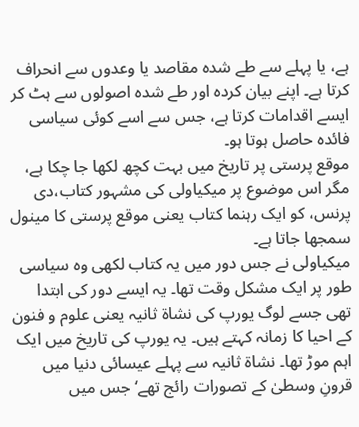ہے، یا پہلے سے طے شدہ مقاصد یا وعدوں سے انحراف کرتا ہے۔ اپنے بیان کردہ اور طے شدہ اصولوں سے ہٹ کر ایسے اقدامات کرتا ہے، جس سے اسے کوئی سیاسی فائدہ حاصل ہوتا ہو۔
موقع پرستی پر تاریخ میں بہت کچھ لکھا جا چکا ہے، مگر اس موضوع پر میکیاولی کی مشہور کتاب،دی پرنس، کو ایک رہنما کتاب یعنی موقع پرستی کا مینول سمجھا جاتا ہے۔
میکیاولی نے جس دور میں یہ کتاب لکھی وہ سیاسی طور پر ایک مشکل وقت تھا۔ یہ ایسے دور کی ابتدا تھی جسے لوگ یورپ کی نشاۃ ثانیہ یعنی علوم و فنون کے احیا کا زمانہ کہتے ہیں۔ یہ یورپ کی تاریخ میں ایک اہم موڑ تھا۔ نشاۃ ثانیہ سے پہلے عیسائی دنیا میں قرونِ وسطیٰ کے تصورات رائج تھے‘ جس میں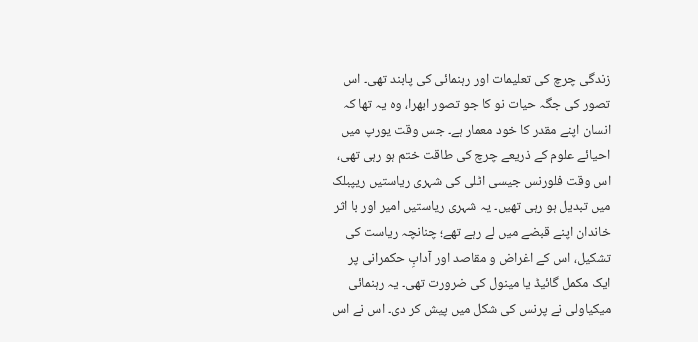زندگی چرچ کی تعلیمات اور رہنمائی کی پابند تھی۔ اس تصور کی جگہ حیات نو کا جو تصور ابھرا، وہ یہ تھا کہ انسان اپنے مقدر کا خود معمار ہے۔ جس وقت یورپ میں احیائے علوم کے ذریعے چرچ کی طاقت ختم ہو رہی تھی، اس وقت فلورنس جیسی اٹلی کی شہری ریاستیں ریپبلک میں تبدیل ہو رہی تھیں۔ یہ شہری ریاستیں امیر اور با اثر خاندان اپنے قبضے میں لے رہے تھے؛ چنانچہ ریاست کی تشکیل، اس کے اغراض و مقاصد اور آدابِ حکمرانی پر ایک مکمل گائیڈ یا مینول کی ضرورت تھی۔ یہ رہنمائی میکیاولی نے پرنس کی شکل میں پیش کر دی۔ اس نے اس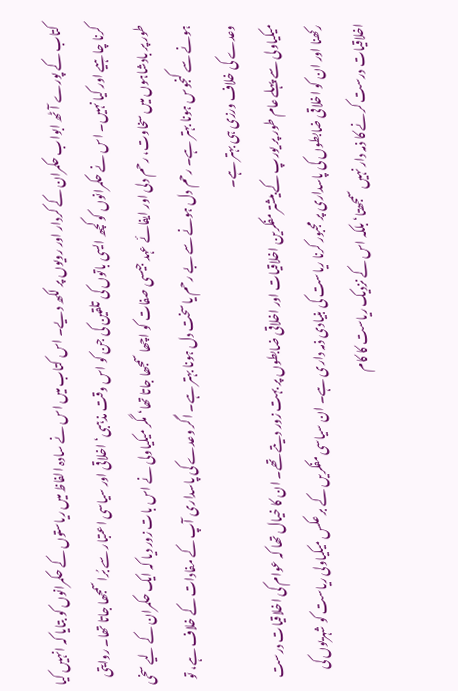کتاب کے پورے آٹھ ابواب حکمران کے کردار اور رویوں پر لکھ دیے۔ اس کتاب میں اس نے سادہ الفاظ میں ریاستوں کے حکمرانوں کو بتایا کہ انہیں کیا کرنا چاہیے اور کیا نہیں۔ اس نے حکمرانوں کو کچھ ایسی باتوں کی تلقین کی جن کو اس وقت مذہبی‘ اخلاقی اور سیاسی اعتبار سے بُرا سمجھا جاتا تھا۔ روایتی طور پر بادشاہوں میں سخاوت، رحم دلی اور ایفائے عہد جیسی صفات کو اچھا سمجھا جاتا تھا‘ مگر میکیاولی نے اس بات زور دیا کہ ایک حکمران کے لیے سخی ہونے سے کنجوس ہونا بہتر ہے۔ رحم دل ہونے سے بے رحم یا سخت دل ہونا بہتر ہے۔ اگر وعدے کی پاسداری آپ کے مفادات کے خلاف ہے، تو وعدے کی خلاف ورزی ہی بہتر ہے۔
میکیاولی سے پہلے عام طور پر یورپ کے بیشتر مفکرین اخلاقیات اور اخلاقی ضابطوں پر بہت زور دیتے تھے۔ ان کا خیال تھا کہ عوام کی اخلاقیات درست رکھنا اور ان کو اخلاقی ضابطوں کی پاسداری پر مجبور کرنا ریاست کی بنیادی ذمہ داری ہے۔ ان سیاسی مفکریں کے بر عکس میکیاولی ریاست کو شہریوں کی اخلاقیات درست کرنے کا ذمہ دار نہیں سمجھتا‘ بلکہ اس کے نزدیک ریاست کا کام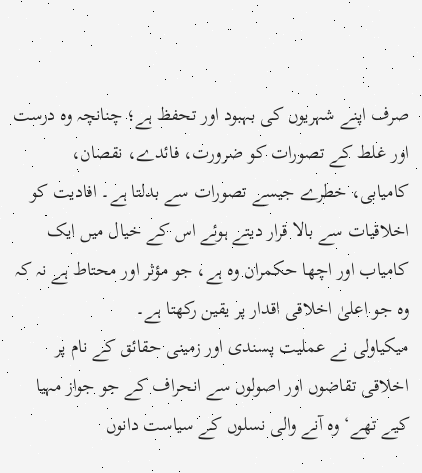صرف اپنے شہریوں کی بہبود اور تحفظ ہے؛ چنانچہ وہ درست اور غلط کے تصورات کو ضرورت، فائدے، نقصان، کامیابی، خطرے جیسے تصورات سے بدلتا ہے۔ افادیت کو اخلاقیات سے بالا قرار دیتے ہوئے اس کے خیال میں ایک کامیاب اور اچھا حکمران وہ ہے، جو مؤثر اور محتاط ہے نہ کہ وہ جو اعلیٰ اخلاقی اقدار پر یقین رکھتا ہے۔
میکیاولی نے عملیت پسندی اور زمینی حقائق کے نام پر اخلاقی تقاضوں اور اصولوں سے انحراف کے جو جواز مہیا کیے تھے‘ وہ آنے والی نسلوں کے سیاست دانوں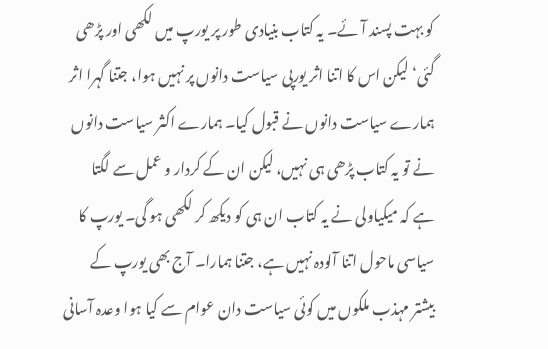کو بہت پسند آئے۔ یہ کتاب بنیادی طور پر یورپ میں لکھی اور پڑھی گئی‘ لیکن اس کا اتنا اثر یورپی سیاست دانوں پر نہیں ہوا، جتنا گہرا اثر ہمارے سیاست دانوں نے قبول کیا۔ ہمارے اکثر سیاست دانوں نے تو یہ کتاب پڑھی ہی نہیں، لیکن ان کے کردار و عمل سے لگتا ہے کہ میکیاولی نے یہ کتاب ان ہی کو دیکھ کر لکھی ہو گی۔ یورپ کا سیاسی ماحول اتنا آلودہ نہیں ہے، جتنا ہمارا۔ آج بھی یورپ کے بیشتر مہذب ملکوں میں کوئی سیاست دان عوام سے کیا ہوا وعدہ آسانی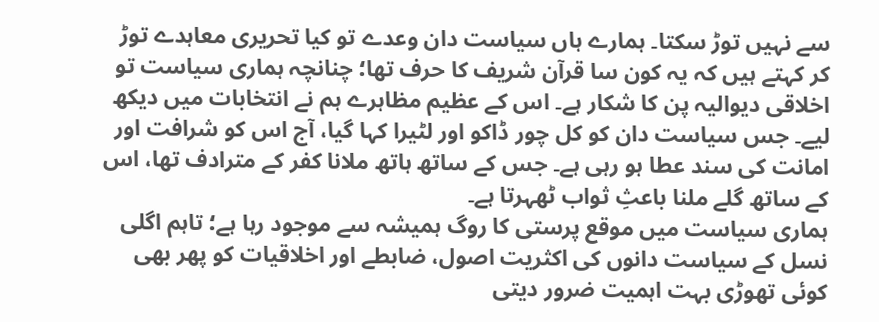سے نہیں توڑ سکتا۔ ہمارے ہاں سیاست دان وعدے تو کیا تحریری معاہدے توڑ کر کہتے ہیں کہ یہ کون سا قرآن شریف کا حرف تھا؛ چنانچہ ہماری سیاست تو اخلاقی دیوالیہ پن کا شکار ہے۔ اس کے عظیم مظاہرے ہم نے انتخابات میں دیکھ لیے۔ جس سیاست دان کو کل چور ڈاکو اور لٹیرا کہا گیا، آج اس کو شرافت اور امانت کی سند عطا ہو رہی ہے۔ جس کے ساتھ ہاتھ ملانا کفر کے مترادف تھا، اس کے ساتھ گلے ملنا باعثِ ثواب ٹھہرتا ہے۔
ہماری سیاست میں موقع پرستی کا روگ ہمیشہ سے موجود رہا ہے؛ تاہم اگلی نسل کے سیاست دانوں کی اکثریت اصول، ضابطے اور اخلاقیات کو پھر بھی کوئی تھوڑی بہت اہمیت ضرور دیتی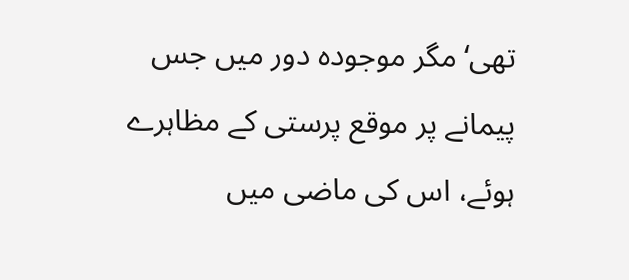تھی‘ مگر موجودہ دور میں جس پیمانے پر موقع پرستی کے مظاہرے ہوئے، اس کی ماضی میں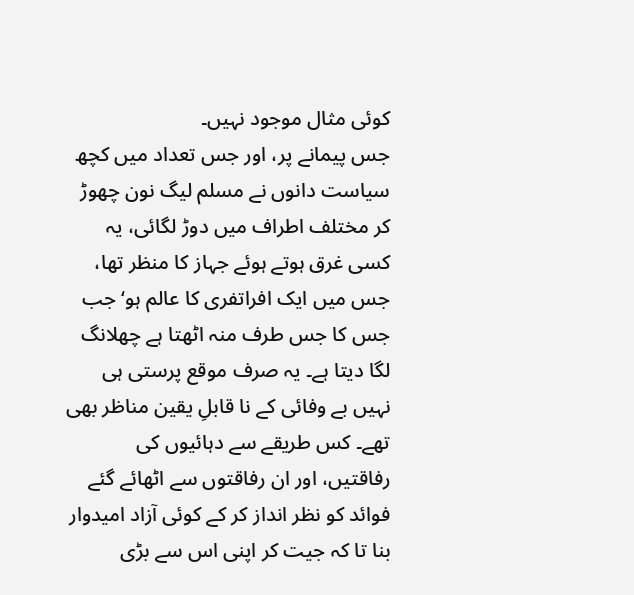کوئی مثال موجود نہیں۔
جس پیمانے پر، اور جس تعداد میں کچھ سیاست دانوں نے مسلم لیگ نون چھوڑ کر مختلف اطراف میں دوڑ لگائی، یہ کسی غرق ہوتے ہوئے جہاز کا منظر تھا، جس میں ایک افراتفری کا عالم ہو‘ جب جس کا جس طرف منہ اٹھتا ہے چھلانگ لگا دیتا ہے۔ یہ صرف موقع پرستی ہی نہیں بے وفائی کے نا قابلِ یقین مناظر بھی تھے۔ کس طریقے سے دہائیوں کی رفاقتیں، اور ان رفاقتوں سے اٹھائے گئے فوائد کو نظر انداز کر کے کوئی آزاد امیدوار بنا تا کہ جیت کر اپنی اس سے بڑی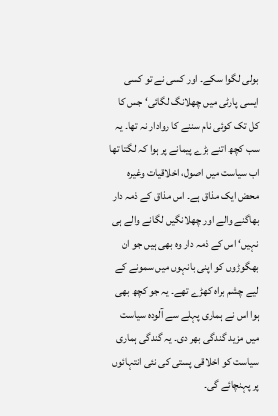بولی لگوا سکے۔ اور کسی نے تو کسی ایسی پارٹی میں چھلانگ لگائی‘ جس کا کل تک کوئی نام سننے کا روادار نہ تھا۔ یہ سب کچھ اتنے بڑے پیمانے پر ہوا کہ لگتا تھا اب سیاست میں اصول، اخلاقیات وغیرہ محض ایک مذاق ہے۔ اس مذاق کے ذمہ دار بھاگنے والے اور چھلانگیں لگانے والے ہی نہیں‘ اس کے ذمہ دار وہ بھی ہیں جو ان بھگوڑوں کو اپنی بانہوں میں سمونے کے لیے چشم براہ کھڑے تھے۔ یہ جو کچھ بھی ہوا اس نے ہماری پہلے سے آلودہ سیاست میں مزید گندگی بھر دی۔ یہ گندگی ہماری سیاست کو اخلاقی پستی کی نئی انتہائوں پر پہنچائے گی۔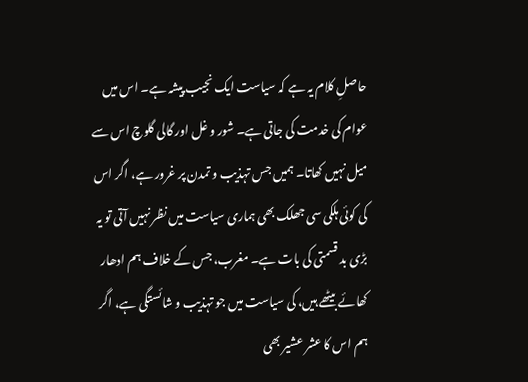حاصلِ کلام یہ ہے کہ سیاست ایک نجیب پیشہ ہے۔ اس میں عوام کی خدمت کی جاتی ہے۔ شور و غل اور گالی گلوچ اس سے میل نہیں کھاتا۔ ہمیں جس تہذیب و تمدن پر غرور ہے، اگر اس کی کوئی ہلکی سی جھلک بھی ہماری سیاست میں نظر نہیں آتی تو یہ بڑی بد قسمتی کی بات ہے۔ مغرب، جس کے خلاف ہم ادھار کھائے بیٹھے ہیں، کی سیاست میں جو تہذیب و شائستگی ہے، اگر ہم اس کا عشر عشیر بھی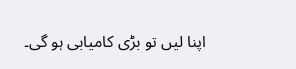اپنا لیں تو بڑی کامیابی ہو گی۔